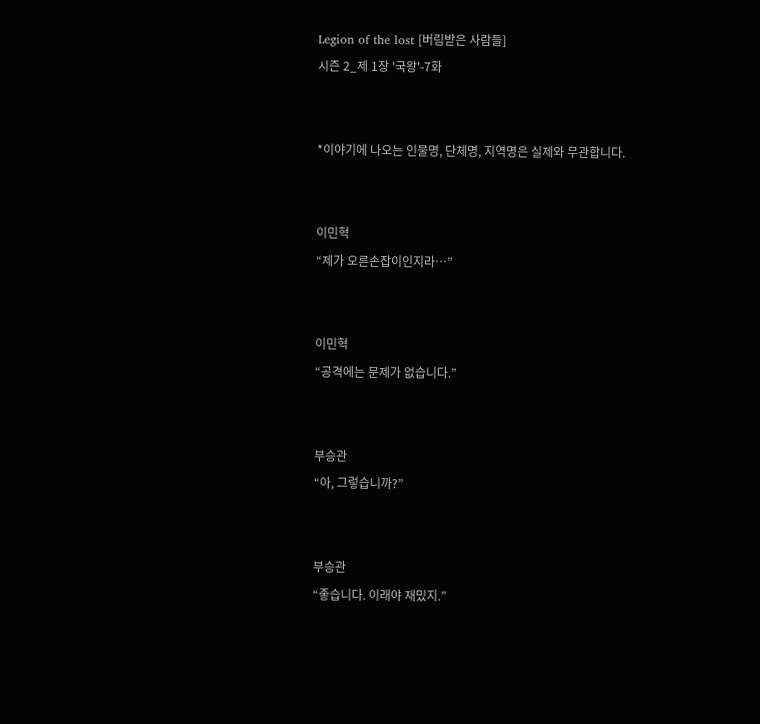Legion of the lost [버림받은 사람들]
시즌 2_제 1장 '국왕'-7화


*이야기에 나오는 인물명, 단체명, 지역명은 실제와 무관합니다.


이민혁
“제가 오른손잡이인지라…”


이민혁
“공격에는 문제가 없습니다.”


부승관
“아, 그렇습니까?”


부승관
“좋습니다. 이래야 재밌지.”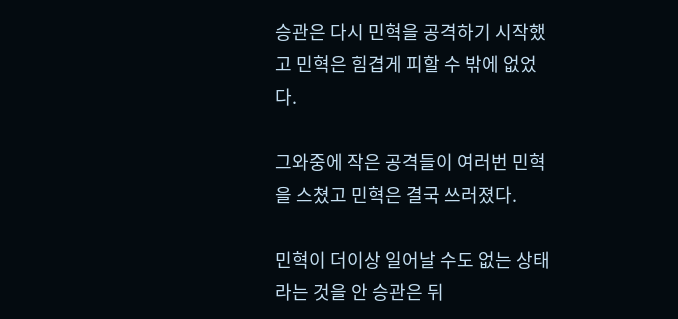승관은 다시 민혁을 공격하기 시작했고 민혁은 힘겹게 피할 수 밖에 없었다.

그와중에 작은 공격들이 여러번 민혁을 스쳤고 민혁은 결국 쓰러졌다.

민혁이 더이상 일어날 수도 없는 상태라는 것을 안 승관은 뒤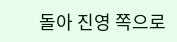돌아 진영 쪽으로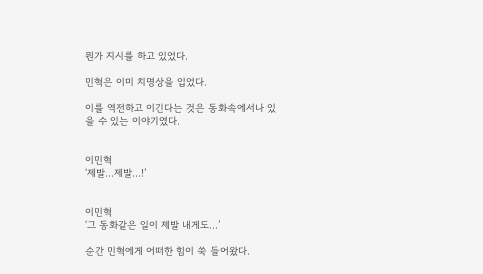뭔가 지시를 하고 있었다.

민혁은 이미 치명상을 입었다.

이를 역전하고 이긴다는 것은 동화속에서나 있을 수 있는 이야기였다.


이민혁
‘제발…제발…!’


이민혁
‘그 동화같은 일이 제발 내게도…’

순간 민혁에게 어떠한 힘이 쑥 들어왔다.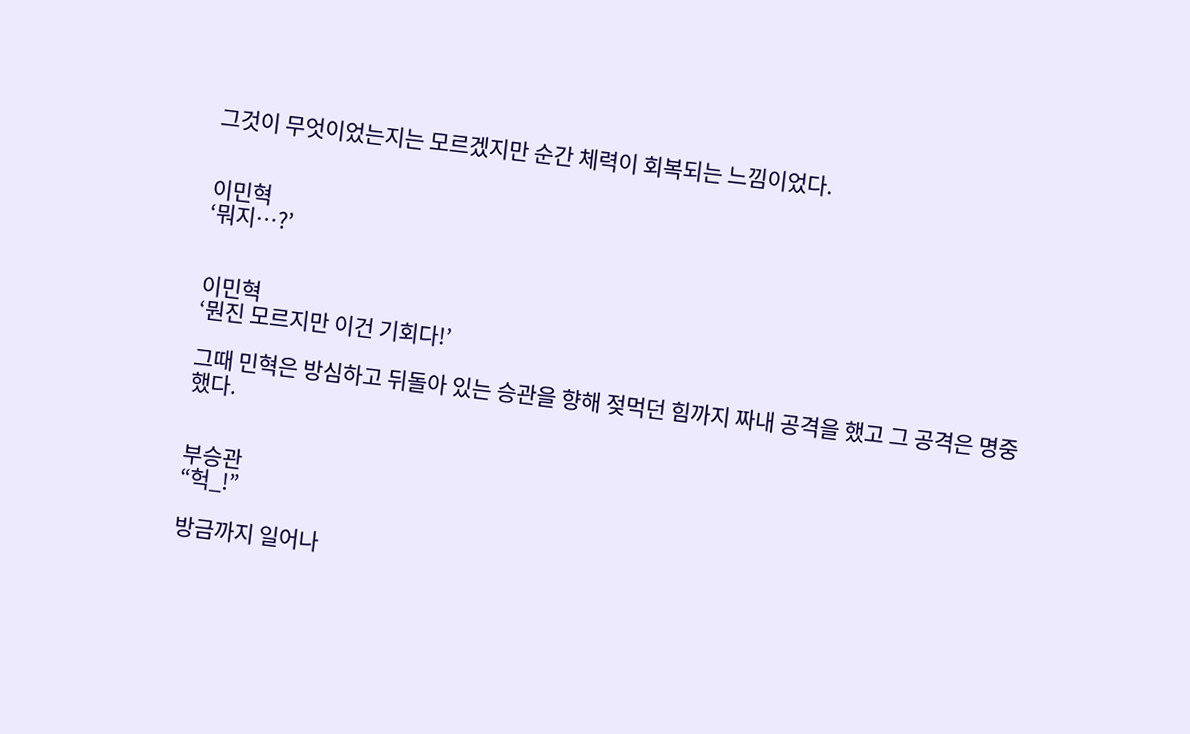그것이 무엇이었는지는 모르겠지만 순간 체력이 회복되는 느낌이었다.


이민혁
‘뭐지…?’


이민혁
‘뭔진 모르지만 이건 기회다!’

그때 민혁은 방심하고 뒤돌아 있는 승관을 향해 젖먹던 힘까지 짜내 공격을 했고 그 공격은 명중했다.


부승관
“헉_!”

방금까지 일어나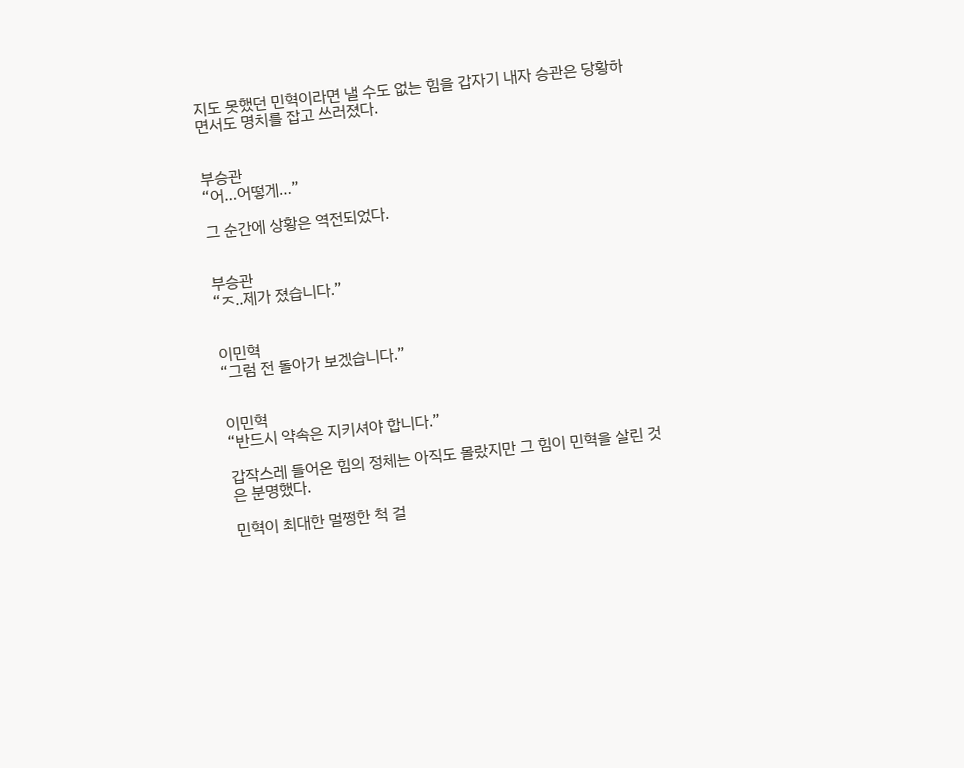지도 못했던 민혁이라면 낼 수도 없는 힘을 갑자기 내자 승관은 당황하면서도 명치를 잡고 쓰러졌다.


부승관
“어…어떻게…”

그 순간에 상황은 역전되었다.


부승관
“ㅈ..제가 졌습니다.”


이민혁
“그럼 전 돌아가 보겠습니다.”


이민혁
“반드시 약속은 지키셔야 합니다.”

갑작스레 들어온 힘의 정체는 아직도 몰랐지만 그 힘이 민혁을 살린 것은 분명했다.

민혁이 최대한 멀쩡한 척 걸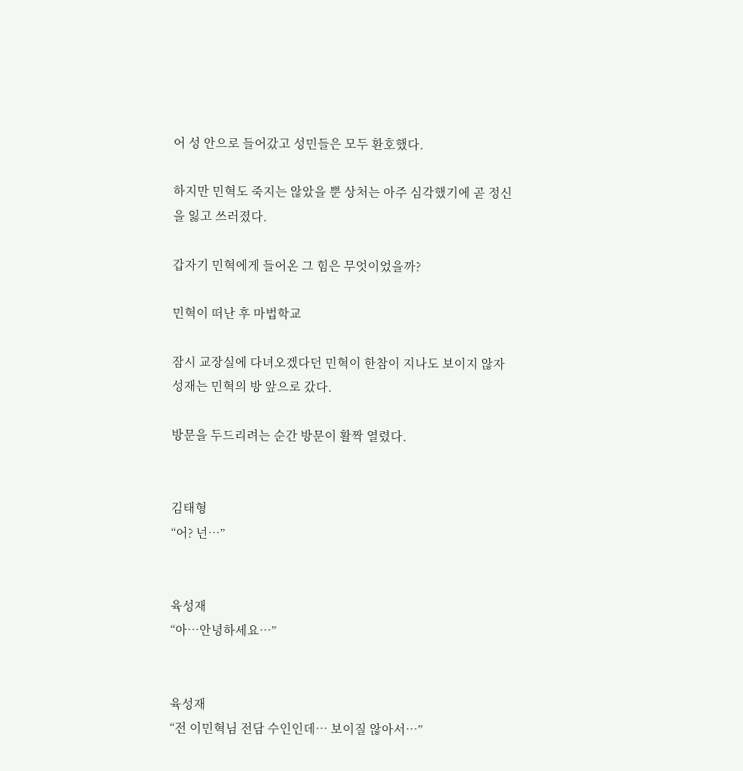어 성 안으로 들어갔고 성민들은 모두 환호했다.

하지만 민혁도 죽지는 않았을 뿐 상처는 아주 심각했기에 곧 정신을 잃고 쓰러졌다.

갑자기 민혁에게 들어온 그 힘은 무엇이었을까?

민혁이 떠난 후 마법학교

잠시 교장실에 다녀오겠다던 민혁이 한참이 지나도 보이지 않자 성재는 민혁의 방 앞으로 갔다.

방문을 두드리려는 순간 방문이 활짝 열렸다.


김태형
“어? 넌…”


육성재
“아…안녕하세요…”


육성재
“전 이민혁님 전담 수인인데… 보이질 않아서…”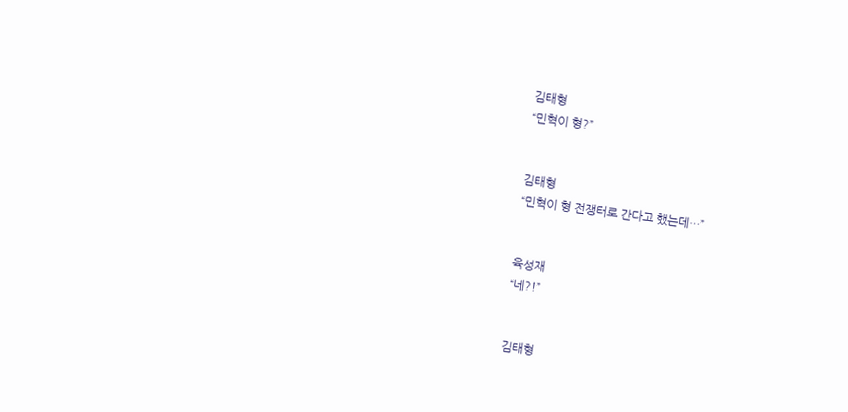김태형
“민혁이 형?”


김태형
“민혁이 형 전쟁터로 간다고 했는데…”


육성재
“네?!”


김태형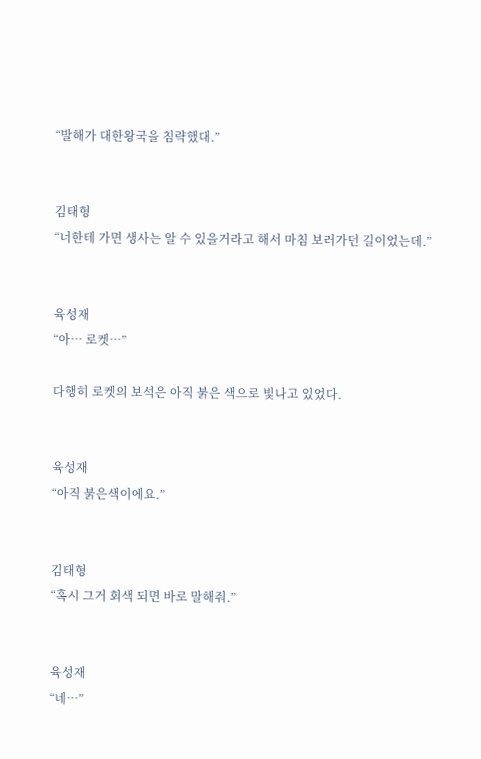“발해가 대한왕국을 침략했대.”


김태형
“너한테 가면 생사는 알 수 있을거라고 해서 마침 보러가던 길이었는데.”


육성재
“아… 로켓…”

다행히 로켓의 보석은 아직 붉은 색으로 빛나고 있었다.


육성재
“아직 붉은색이에요.”


김태형
“혹시 그거 회색 되면 바로 말해줘.”


육성재
“네…”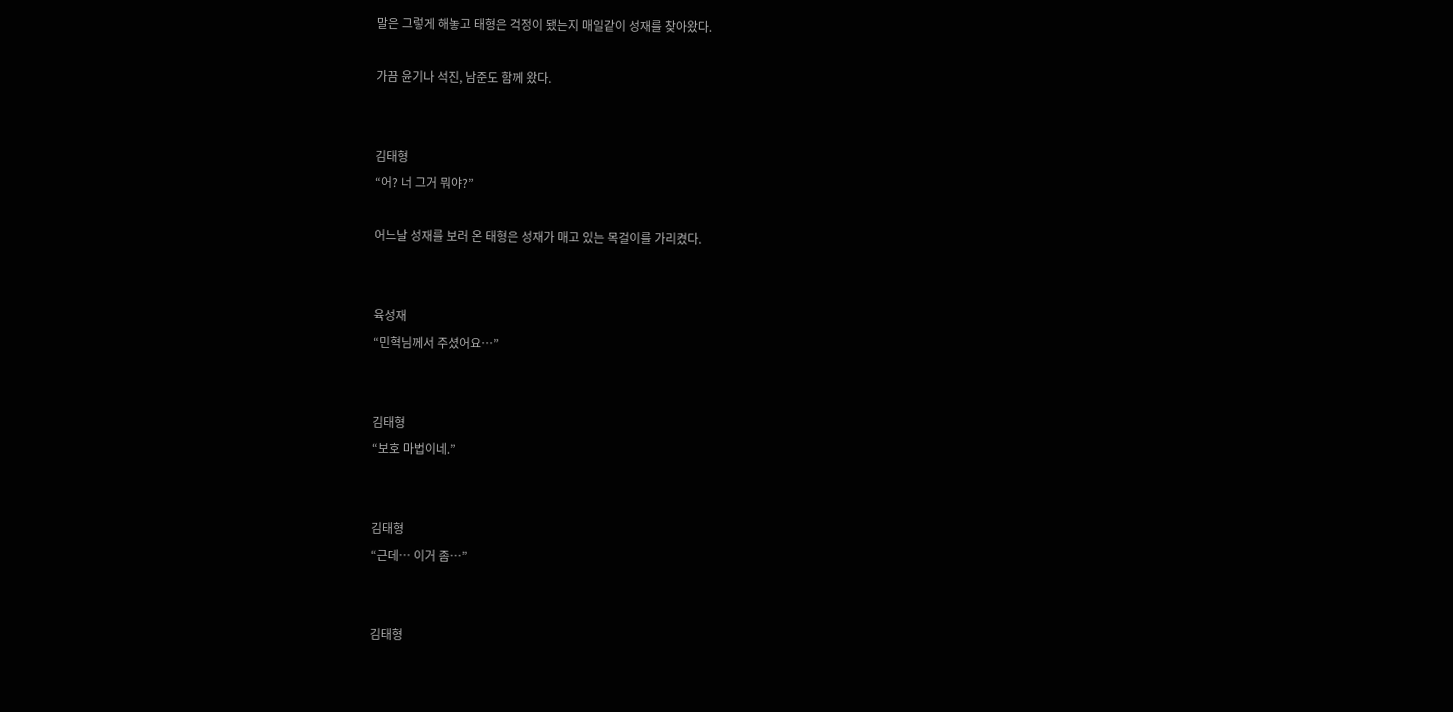말은 그렇게 해놓고 태형은 걱정이 됐는지 매일같이 성재를 찾아왔다.

가끔 윤기나 석진, 남준도 함께 왔다.


김태형
“어? 너 그거 뭐야?”

어느날 성재를 보러 온 태형은 성재가 매고 있는 목걸이를 가리켰다.


육성재
“민혁님께서 주셨어요…”


김태형
“보호 마법이네.”


김태형
“근데… 이거 좀…”


김태형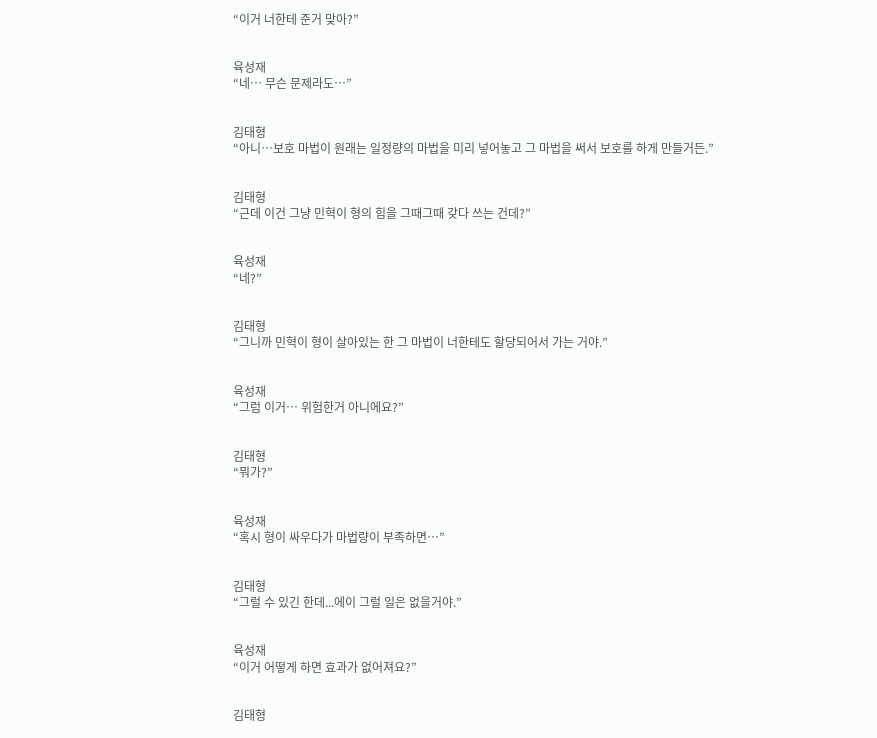“이거 너한테 준거 맞아?”


육성재
“네… 무슨 문제라도…”


김태형
“아니…보호 마법이 원래는 일정량의 마법을 미리 넣어놓고 그 마법을 써서 보호를 하게 만들거든.”


김태형
“근데 이건 그냥 민혁이 형의 힘을 그때그때 갖다 쓰는 건데?”


육성재
“네?”


김태형
“그니까 민혁이 형이 살아있는 한 그 마법이 너한테도 할당되어서 가는 거야.”


육성재
“그럼 이거… 위험한거 아니에요?”


김태형
“뭐가?”


육성재
“혹시 형이 싸우다가 마법량이 부족하면…”


김태형
“그럴 수 있긴 한데...에이 그럴 일은 없을거야.”


육성재
“이거 어떻게 하면 효과가 없어져요?”


김태형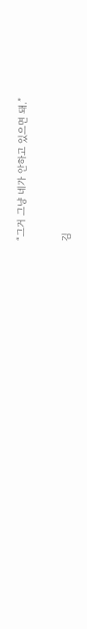“그거 그냥 네가 안하고 있으면 돼.”


김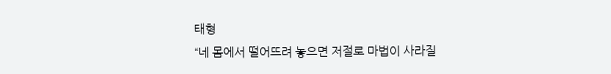태형
“네 몸에서 떨어뜨려 놓으면 저절로 마법이 사라질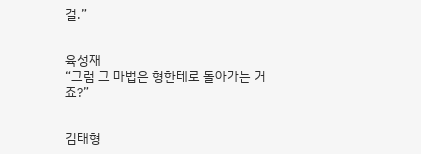걸.”


육성재
“그럼 그 마법은 형한테로 돌아가는 거죠?”


김태형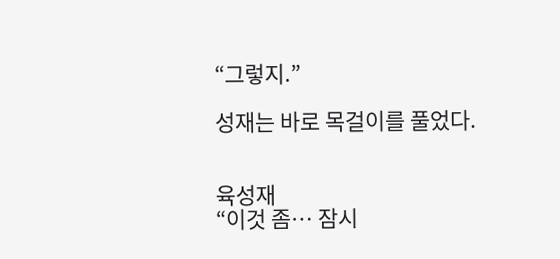“그렇지.”

성재는 바로 목걸이를 풀었다.


육성재
“이것 좀… 잠시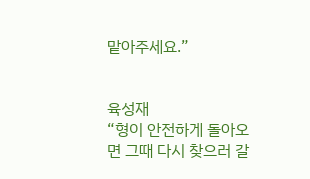맡아주세요.”


육성재
“형이 안전하게 돌아오면 그때 다시 찾으러 갈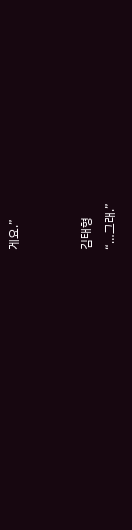게요.”


김태형
“…그래.”